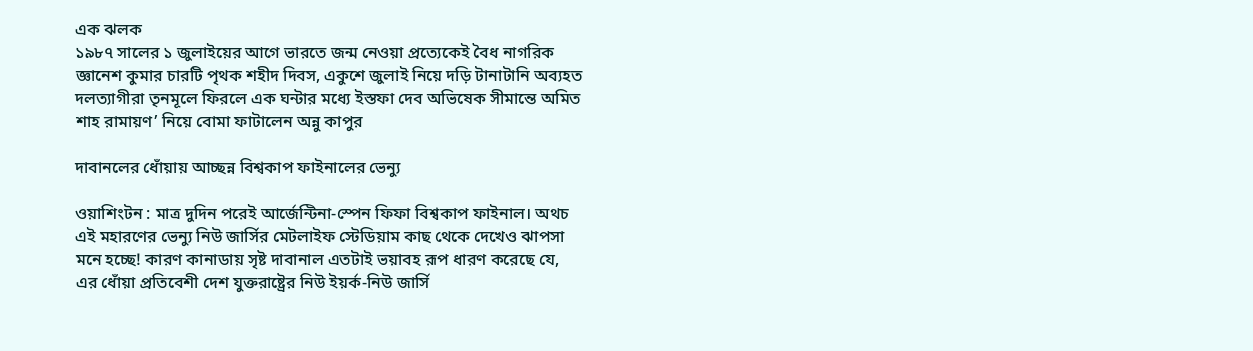এক ঝলক
১৯৮৭ সালের ১ জুলাইয়ের আগে ভারতে জন্ম নেওয়া প্রত্যেকেই বৈধ নাগরিক জ্ঞানেশ কুমার চারটি পৃথক শহীদ দিবস, একুশে জুলাই নিয়ে দড়ি টানাটানি অব্যহত দলত্যাগীরা তৃনমূলে ফিরলে এক ঘন্টার মধ্যে ইস্তফা দেব অভিষেক সীমান্তে অমিত শাহ রামায়ণ’ নিয়ে বোমা ফাটালেন অন্নু কাপুর

দাবানলের ধোঁয়ায় আচ্ছন্ন বিশ্বকাপ ফাইনালের ভেন্যু

ওয়াশিংটন : মাত্র দুদিন পরেই আর্জেন্টিনা-স্পেন ফিফা বিশ্বকাপ ফাইনাল। অথচ এই মহারণের ভেন্যু নিউ জার্সির মেটলাইফ স্টেডিয়াম কাছ থেকে দেখেও ঝাপসা মনে হচ্ছে! কারণ কানাডায় সৃষ্ট দাবানাল এতটাই ভয়াবহ রূপ ধারণ করেছে যে, এর ধোঁয়া প্রতিবেশী দেশ যুক্তরাষ্ট্রের নিউ ইয়র্ক-নিউ জার্সি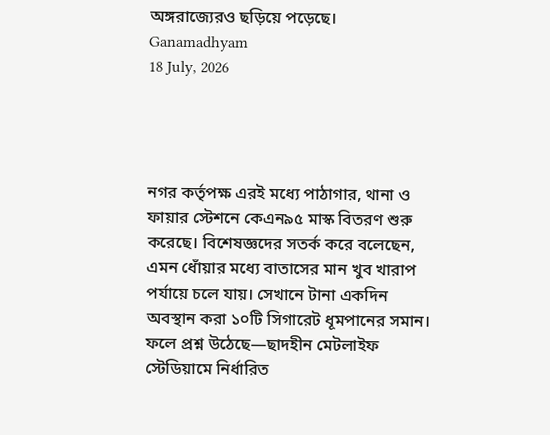অঙ্গরাজ্যেরও ছড়িয়ে পড়েছে।
Ganamadhyam
18 July, 2026




নগর কর্তৃপক্ষ এরই মধ্যে পাঠাগার, থানা ও ফায়ার স্টেশনে কেএন৯৫ মাস্ক বিতরণ শুরু করেছে। বিশেষজ্ঞদের সতর্ক করে বলেছেন, এমন ধোঁয়ার মধ্যে বাতাসের মান খুব খারাপ পর্যায়ে চলে যায়। সেখানে টানা একদিন অবস্থান করা ১০টি সিগারেট ধূমপানের সমান। ফলে প্রশ্ন উঠেছে—ছাদহীন মেটলাইফ স্টেডিয়ামে নির্ধারিত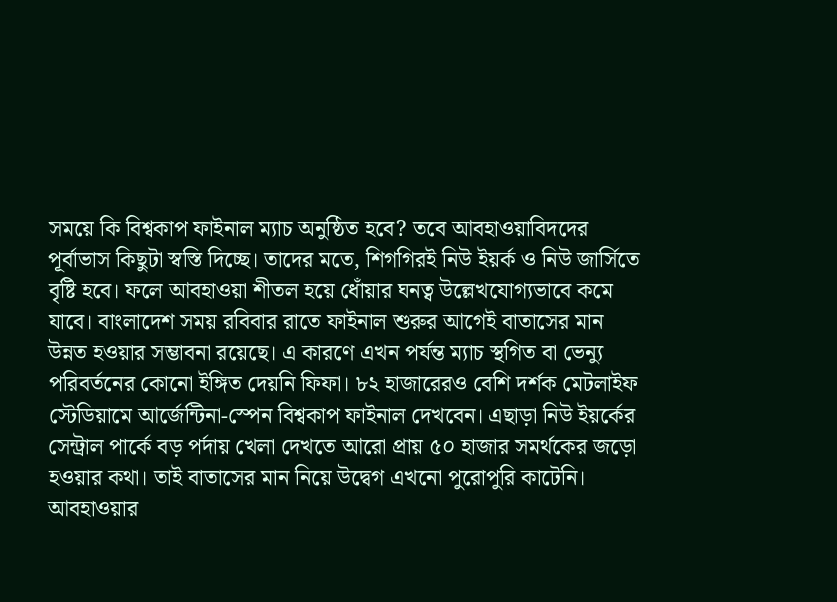সময়ে কি বিশ্বকাপ ফাইনাল ম্যাচ অনুষ্ঠিত হবে? তবে আবহাওয়াবিদদের পূর্বাভাস কিছুটা স্বস্তি দিচ্ছে। তাদের মতে, শিগগিরই নিউ ইয়র্ক ও নিউ জার্সিতে বৃষ্টি হবে। ফলে আবহাওয়া শীতল হয়ে ধোঁয়ার ঘনত্ব উল্লেখযোগ্যভাবে কমে যাবে। বাংলাদেশ সময় রবিবার রাতে ফাইনাল শুরুর আগেই বাতাসের মান উন্নত হওয়ার সম্ভাবনা রয়েছে। এ কারণে এখন পর্যন্ত ম্যাচ স্থগিত বা ভেন্যু পরিবর্তনের কোনো ইঙ্গিত দেয়নি ফিফা। ৮২ হাজারেরও বেশি দর্শক মেটলাইফ স্টেডিয়ামে আর্জেন্টিনা-স্পেন বিশ্বকাপ ফাইনাল দেখবেন। এছাড়া নিউ ইয়র্কের সেন্ট্রাল পার্কে বড় পর্দায় খেলা দেখতে আরো প্রায় ৫০ হাজার সমর্থকের জড়ো হওয়ার কথা। তাই বাতাসের মান নিয়ে উদ্বেগ এখনো পুরোপুরি কাটেনি। আবহাওয়ার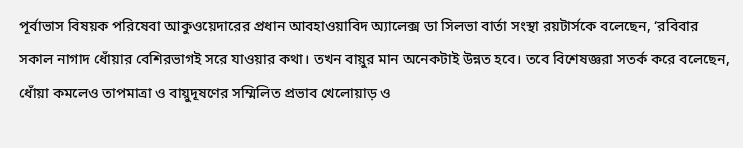পূর্বাভাস বিষয়ক পরিষেবা আকুওয়েদারের প্রধান আবহাওয়াবিদ অ্যালেক্স ডা সিলভা বার্তা সংস্থা রয়টার্সকে বলেছেন, ‘রবিবার সকাল নাগাদ ধোঁয়ার বেশিরভাগই সরে যাওয়ার কথা। তখন বায়ুর মান অনেকটাই উন্নত হবে। তবে বিশেষজ্ঞরা সতর্ক করে বলেছেন, ধোঁয়া কমলেও তাপমাত্রা ও বায়ুদূষণের সম্মিলিত প্রভাব খেলোয়াড় ও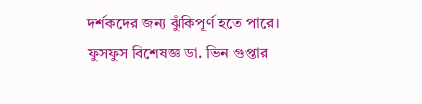দর্শকদের জন্য ঝুঁকিপূর্ণ হতে পারে।
ফুসফুস বিশেষজ্ঞ ডা. ভিন গুপ্তার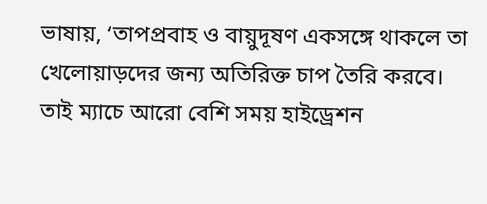ভাষায়, ‘তাপপ্রবাহ ও বায়ুদূষণ একসঙ্গে থাকলে তা খেলোয়াড়দের জন্য অতিরিক্ত চাপ তৈরি করবে। তাই ম্যাচে আরো বেশি সময় হাইড্রেশন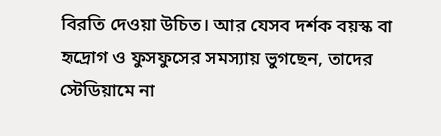বিরতি দেওয়া উচিত। আর যেসব দর্শক বয়স্ক বা হৃদ্রোগ ও ফুসফুসের সমস্যায় ভুগছেন, তাদের স্টেডিয়ামে না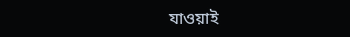যাওয়াই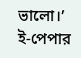ভালো।’
ই-পেপার